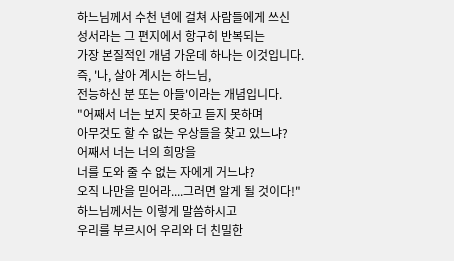하느님께서 수천 년에 걸쳐 사람들에게 쓰신
성서라는 그 편지에서 항구히 반복되는
가장 본질적인 개념 가운데 하나는 이것입니다.
즉, '나, 살아 계시는 하느님,
전능하신 분 또는 아들'이라는 개념입니다.
"어째서 너는 보지 못하고 듣지 못하며
아무것도 할 수 없는 우상들을 찾고 있느냐?
어째서 너는 너의 희망을
너를 도와 줄 수 없는 자에게 거느냐?
오직 나만을 믿어라....그러면 알게 될 것이다!"
하느님께서는 이렇게 말씀하시고
우리를 부르시어 우리와 더 친밀한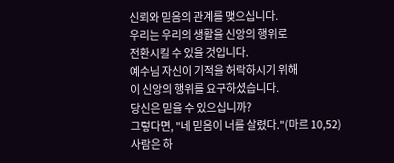신뢰와 믿음의 관계를 맺으십니다.
우리는 우리의 생활을 신앙의 행위로
전환시킬 수 있을 것입니다.
예수님 자신이 기적을 허락하시기 위해
이 신앙의 행위를 요구하셨습니다.
당신은 믿을 수 있으십니까?
그렇다면, "네 믿음이 너를 살렸다."(마르 10,52)
사람은 하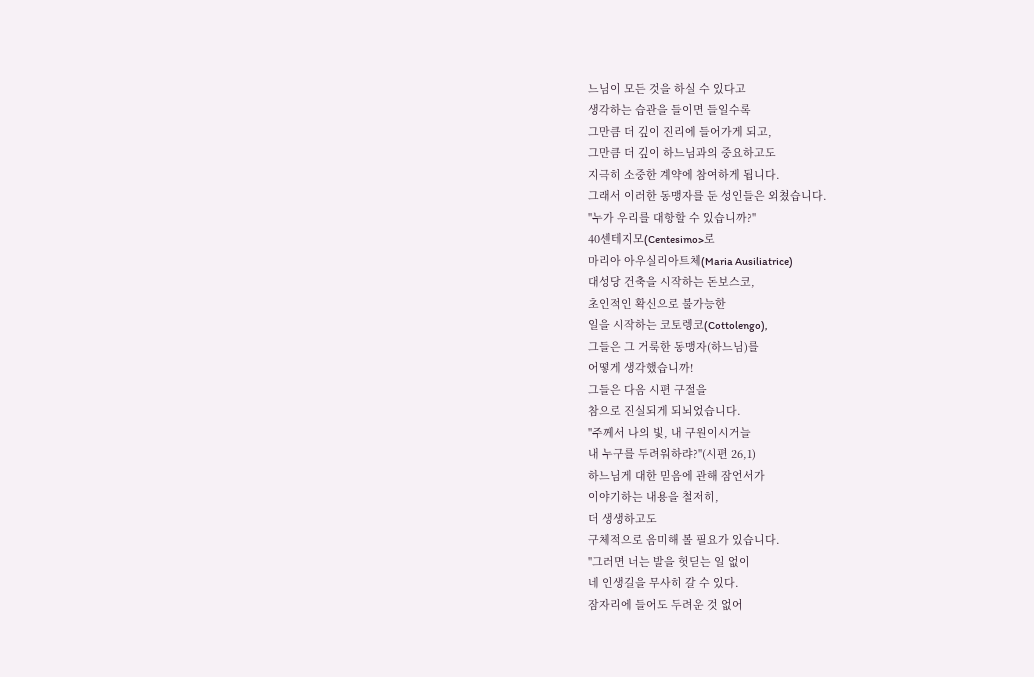느님이 모든 것을 하실 수 있다고
생각하는 습관을 들이면 들일수록
그만큼 더 깊이 진리에 들어가게 되고,
그만큼 더 깊이 하느님과의 중요하고도
지극히 소중한 계약에 참여하게 됩니다.
그래서 이러한 동맹자를 둔 성인들은 외쳤습니다.
"누가 우리를 대항할 수 있습니까?"
40센테지모(Centesimo>로
마리아 아우실리아트체(Maria Ausiliatrice)
대성당 건축을 시작하는 돈보스코,
초인적인 확신으로 불가능한
일을 시작하는 코토렝코(Cottolengo),
그들은 그 거룩한 동맹자(하느님)를
어떻게 생각했습니까!
그들은 다음 시편 구절을
참으로 진실되게 되뇌었습니다.
"주께서 나의 빛, 내 구원이시거늘
내 누구를 두려워하랴?"(시편 26,1)
하느님게 대한 믿음에 관해 잠언서가
이야기하는 내용을 철저히,
더 생생하고도
구체적으로 음미해 볼 필요가 있습니다.
"그러면 너는 발을 헛딛는 일 없이
네 인생길을 무사히 갈 수 있다.
잠자리에 들어도 두려운 것 없어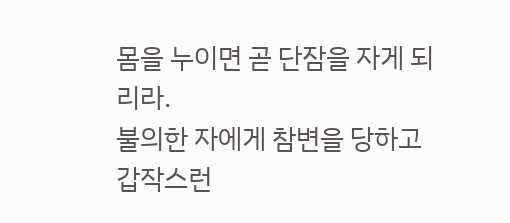몸을 누이면 곧 단잠을 자게 되리라.
불의한 자에게 참변을 당하고
갑작스런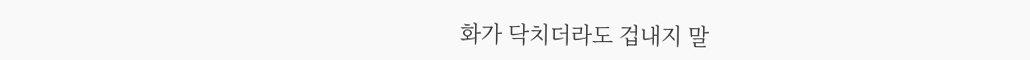화가 닥치더라도 겁내지 말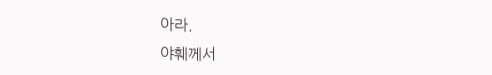아라.
야훼께서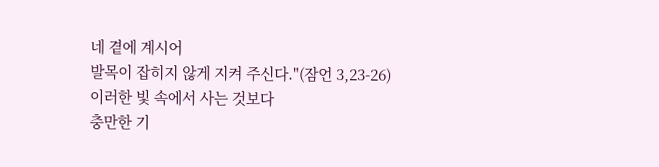네 곁에 계시어
발목이 잡히지 않게 지켜 주신다."(잠언 3,23-26)
이러한 빛 속에서 사는 것보다
충만한 기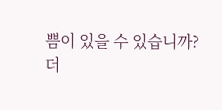쁨이 있을 수 있습니까?
더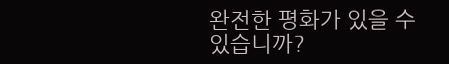완전한 평화가 있을 수 있습니까?